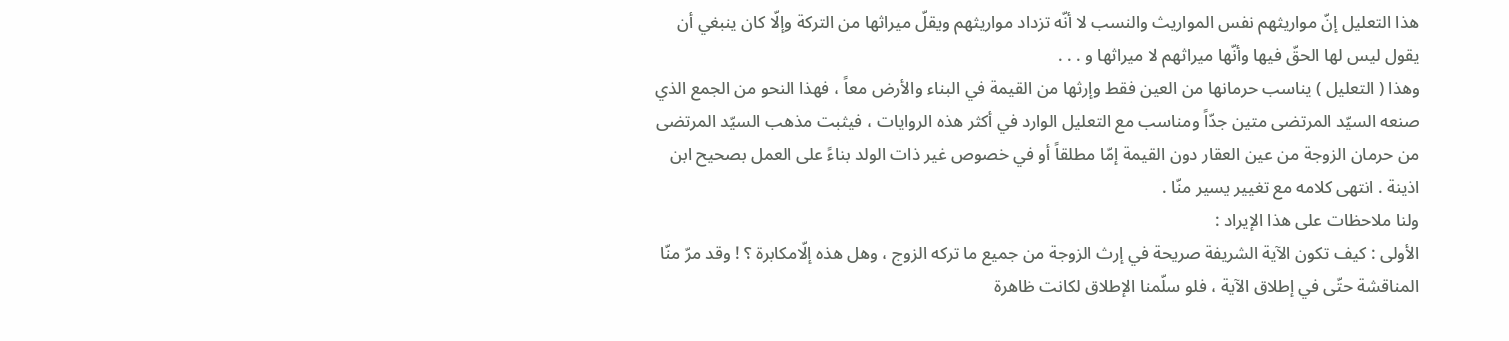هذا التعليل إنّ مواريثهم نفس المواريث والنسب لا أنّه تزداد مواريثهم ويقلّ ميراثها من التركة وإلّا كان ينبغي أن يقول ليس لها الحقّ فيها وأنّها ميراثهم لا ميراثها و . . .
وهذا ( التعليل ) يناسب حرمانها من العين فقط وإرثها من القيمة في البناء والأرض معاً ، فهذا النحو من الجمع الذي صنعه السيّد المرتضى متين جدّاً ومناسب مع التعليل الوارد في أكثر هذه الروايات ، فيثبت مذهب السيّد المرتضى من حرمان الزوجة من عين العقار دون القيمة إمّا مطلقاً أو في خصوص غير ذات الولد بناءً على العمل بصحيح ابن اذينة . انتهى كلامه مع تغيير يسير منّا .
ولنا ملاحظات على هذا الإيراد :
الأولى : كيف تكون الآية الشريفة صريحة في إرث الزوجة من جميع ما تركه الزوج ، وهل هذه إلّامكابرة ؟ ! وقد مرّ منّا المناقشة حتّى في إطلاق الآية ، فلو سلّمنا الإطلاق لكانت ظاهرة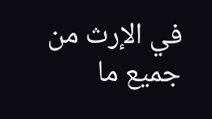في الإرث من جميع ما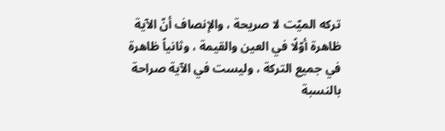تركه الميّت لا صريحة ، والإنصاف أنّ الآية ظاهرة أوّلًا في العين والقيمة ، وثانياً ظاهرة في جميع التركة ، وليست في الآية صراحة بالنسبة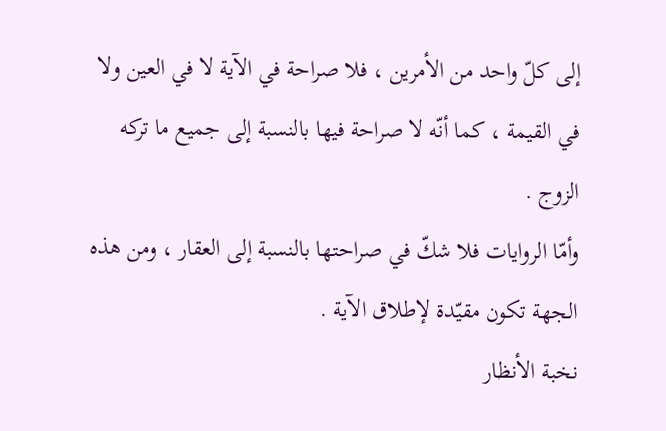إلى كلّ واحد من الأمرين ، فلا صراحة في الآية لا في العين ولا في القيمة ، كما أنّه لا صراحة فيها بالنسبة إلى جميع ما تركه الزوج .
وأمّا الروايات فلا شكّ في صراحتها بالنسبة إلى العقار ، ومن هذه الجهة تكون مقيّدة لإطلاق الآية .
نخبة الأنظار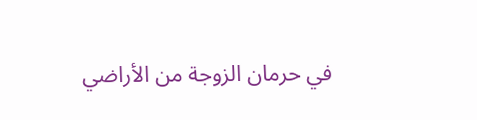في حرمان الزوجة من الأراضي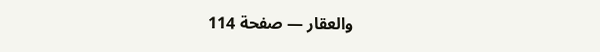والعقار — صفحة 114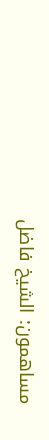مساهمون: الشيخ فاضل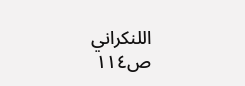اللنكراني
ص١١٤